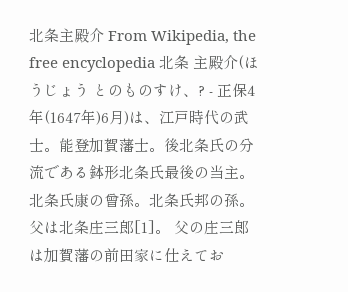北条主殿介 From Wikipedia, the free encyclopedia 北条 主殿介(ほうじょう とのものすけ、? - 正保4年(1647年)6月)は、江戸時代の武士。能登加賀藩士。後北条氏の分流である鉢形北条氏最後の当主。北条氏康の曾孫。北条氏邦の孫。父は北条庄三郎[1]。 父の庄三郎は加賀藩の前田家に仕えてお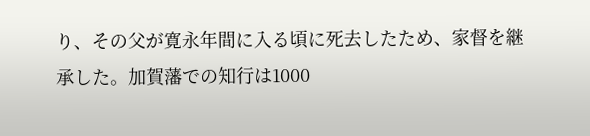り、その父が寛永年間に入る頃に死去したため、家督を継承した。加賀藩での知行は1000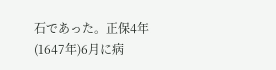石であった。正保4年(1647年)6月に病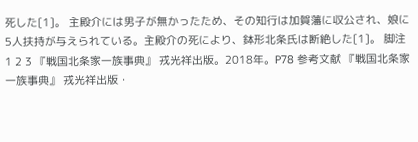死した[1]。 主殿介には男子が無かったため、その知行は加賀藩に収公され、娘に5人扶持が与えられている。主殿介の死により、鉢形北条氏は断絶した[1]。 脚注 1 2 3 『戦国北条家一族事典』 戎光祥出版。2018年。P78 参考文献 『戦国北条家一族事典』 戎光祥出版・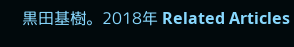黒田基樹。2018年 Related Articles